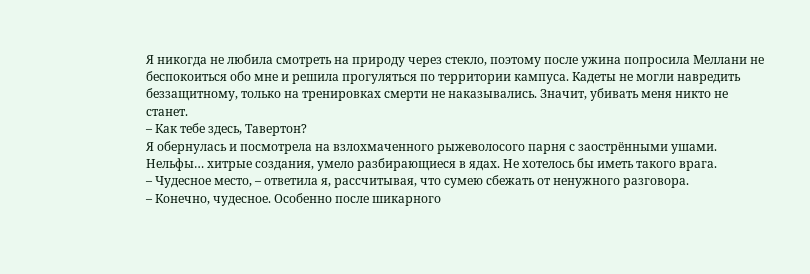Я никогда не любила смотреть на природу через стекло, поэтому после ужина попросила Меллани не беспокоиться обо мне и решила прогуляться по территории кампуса. Кадеты не могли навредить беззащитному, только на тренировках смерти не наказывались. Значит, убивать меня никто не станет.
– Как тебе здесь, Тавертон?
Я обернулась и посмотрела на взлохмаченного рыжеволосого парня с заострёнными ушами. Нельфы… хитрые создания, умело разбирающиеся в ядах. Не хотелось бы иметь такого врага.
– Чудесное место, – ответила я, рассчитывая, что сумею сбежать от ненужного разговора.
– Конечно, чудесное. Особенно после шикарного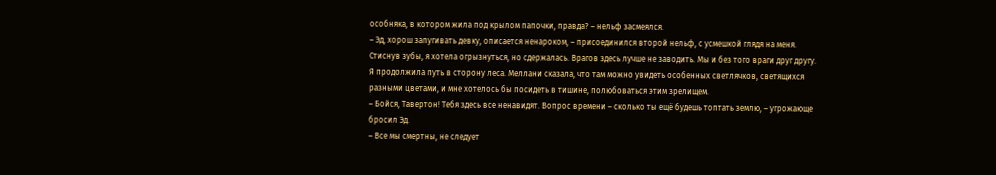особняка, в котором жила под крылом папочки, правда? – нельф засмеялся.
– Эд, хорош запугивать девку, описается ненароком, – присоединился второй нельф, с усмешкой глядя на меня.
Стиснув зубы, я хотела огрызнуться, но сдержалась. Врагов здесь лучше не заводить. Мы и без того враги друг другу.
Я продолжила путь в сторону леса. Меллани сказала, что там можно увидеть особенных светлячков, светящихся разными цветами, и мне хотелось бы посидеть в тишине, полюбоваться этим зрелищем.
– Бойся, Тавертон! Тебя здесь все ненавидят. Вопрос времени – сколько ты ещё будешь топтать землю, – угрожающе бросил Эд.
– Все мы смертны, не следует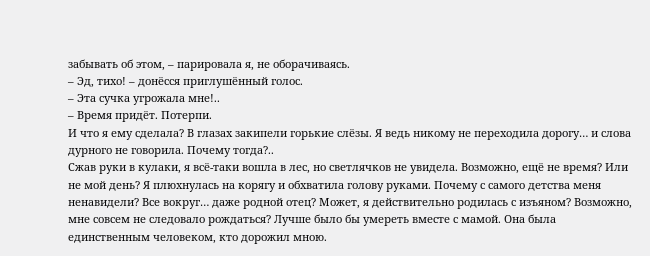забывать об этом, – парировала я, не оборачиваясь.
– Эд, тихо! – донёсся приглушённый голос.
– Эта сучка угрожала мне!..
– Время придёт. Потерпи.
И что я ему сделала? В глазах закипели горькие слёзы. Я ведь никому не переходила дорогу… и слова дурного не говорила. Почему тогда?..
Сжав руки в кулаки, я всё-таки вошла в лес, но светлячков не увидела. Возможно, ещё не время? Или не мой день? Я плюхнулась на корягу и обхватила голову руками. Почему с самого детства меня ненавидели? Все вокруг… даже родной отец? Может, я действительно родилась с изъяном? Возможно, мне совсем не следовало рождаться? Лучше было бы умереть вместе с мамой. Она была единственным человеком, кто дорожил мною.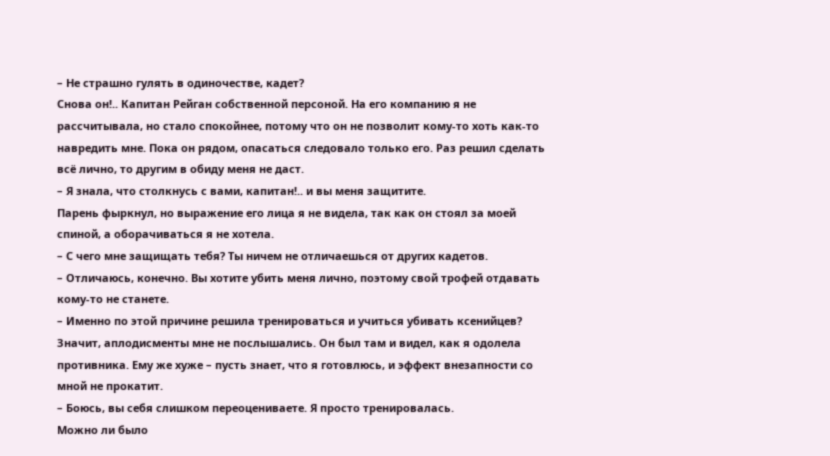– Не страшно гулять в одиночестве, кадет?
Снова он!.. Капитан Рейган собственной персоной. На его компанию я не рассчитывала, но стало спокойнее, потому что он не позволит кому-то хоть как-то навредить мне. Пока он рядом, опасаться следовало только его. Раз решил сделать всё лично, то другим в обиду меня не даст.
– Я знала, что столкнусь с вами, капитан!.. и вы меня защитите.
Парень фыркнул, но выражение его лица я не видела, так как он стоял за моей спиной, а оборачиваться я не хотела.
– С чего мне защищать тебя? Ты ничем не отличаешься от других кадетов.
– Отличаюсь, конечно. Вы хотите убить меня лично, поэтому свой трофей отдавать кому-то не станете.
– Именно по этой причине решила тренироваться и учиться убивать ксенийцев?
Значит, аплодисменты мне не послышались. Он был там и видел, как я одолела противника. Ему же хуже – пусть знает, что я готовлюсь, и эффект внезапности со мной не прокатит.
– Боюсь, вы себя слишком переоцениваете. Я просто тренировалась.
Можно ли было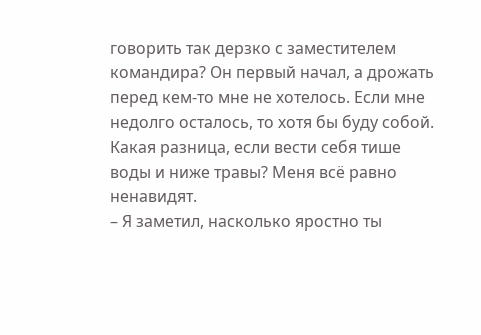говорить так дерзко с заместителем командира? Он первый начал, а дрожать перед кем-то мне не хотелось. Если мне недолго осталось, то хотя бы буду собой. Какая разница, если вести себя тише воды и ниже травы? Меня всё равно ненавидят.
– Я заметил, насколько яростно ты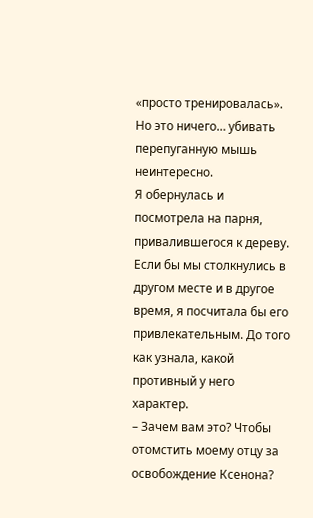«просто тренировалась». Но это ничего… убивать перепуганную мышь неинтересно.
Я обернулась и посмотрела на парня, привалившегося к дереву. Если бы мы столкнулись в другом месте и в другое время, я посчитала бы его привлекательным. До того как узнала, какой противный у него характер.
– Зачем вам это? Чтобы отомстить моему отцу за освобождение Ксенона?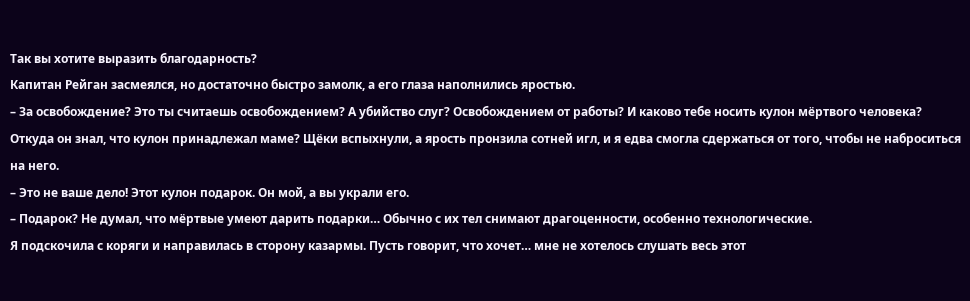Так вы хотите выразить благодарность?
Капитан Рейган засмеялся, но достаточно быстро замолк, а его глаза наполнились яростью.
– За освобождение? Это ты считаешь освобождением? А убийство слуг? Освобождением от работы? И каково тебе носить кулон мёртвого человека?
Откуда он знал, что кулон принадлежал маме? Щёки вспыхнули, а ярость пронзила сотней игл, и я едва смогла сдержаться от того, чтобы не наброситься на него.
– Это не ваше дело! Этот кулон подарок. Он мой, а вы украли его.
– Подарок? Не думал, что мёртвые умеют дарить подарки… Обычно с их тел снимают драгоценности, особенно технологические.
Я подскочила с коряги и направилась в сторону казармы. Пусть говорит, что хочет… мне не хотелось слушать весь этот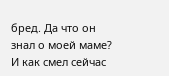бред. Да что он знал о моей маме? И как смел сейчас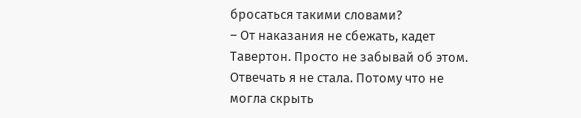бросаться такими словами?
– От наказания не сбежать, кадет Тавертон. Просто не забывай об этом.
Отвечать я не стала. Потому что не могла скрыть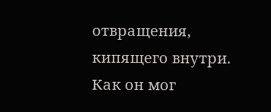отвращения, кипящего внутри. Как он мог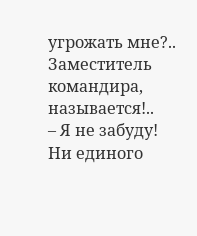угрожать мне?.. Заместитель командира, называется!..
– Я не забуду! Ни единого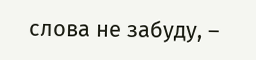слова не забуду, –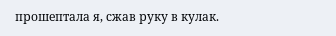прошептала я, сжав руку в кулак.